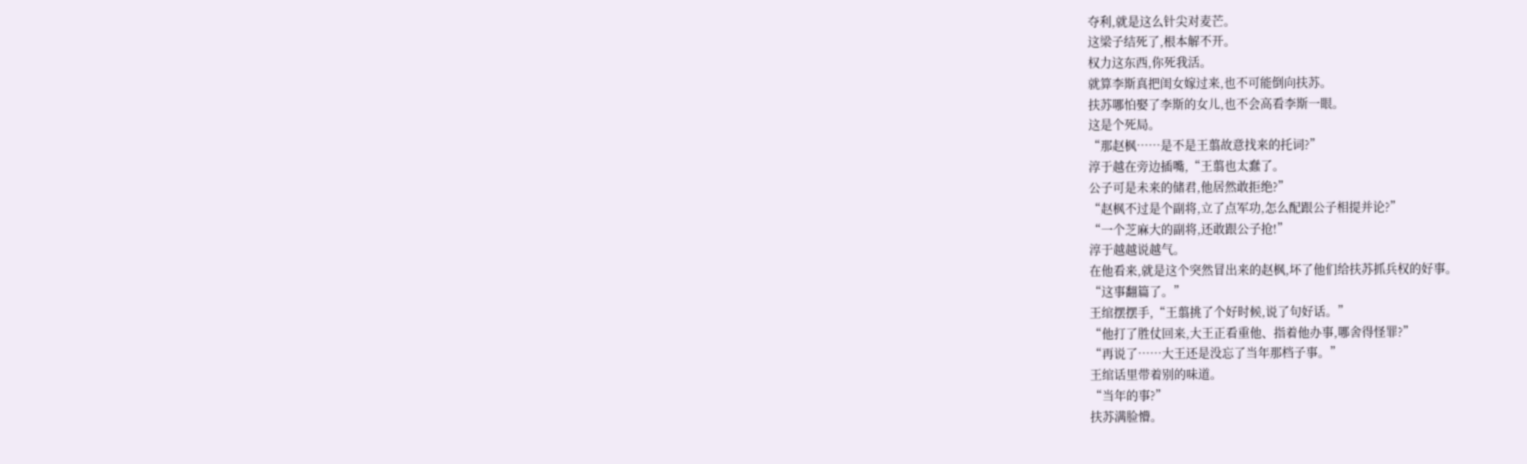夺利,就是这么针尖对麦芒。
这梁子结死了,根本解不开。
权力这东西,你死我活。
就算李斯真把闺女嫁过来,也不可能倒向扶苏。
扶苏哪怕娶了李斯的女儿,也不会高看李斯一眼。
这是个死局。
“那赵枫……是不是王翦故意找来的托词?”
淳于越在旁边插嘴,“王翦也太蠢了。
公子可是未来的储君,他居然敢拒绝?”
“赵枫不过是个副将,立了点军功,怎么配跟公子相提并论?”
“一个芝麻大的副将,还敢跟公子抢!”
淳于越越说越气。
在他看来,就是这个突然冒出来的赵枫,坏了他们给扶苏抓兵权的好事。
“这事翻篇了。”
王绾摆摆手,“王翦挑了个好时候,说了句好话。”
“他打了胜仗回来,大王正看重他、指着他办事,哪舍得怪罪?”
“再说了……大王还是没忘了当年那档子事。”
王绾话里带着别的味道。
“当年的事?”
扶苏满脸懵。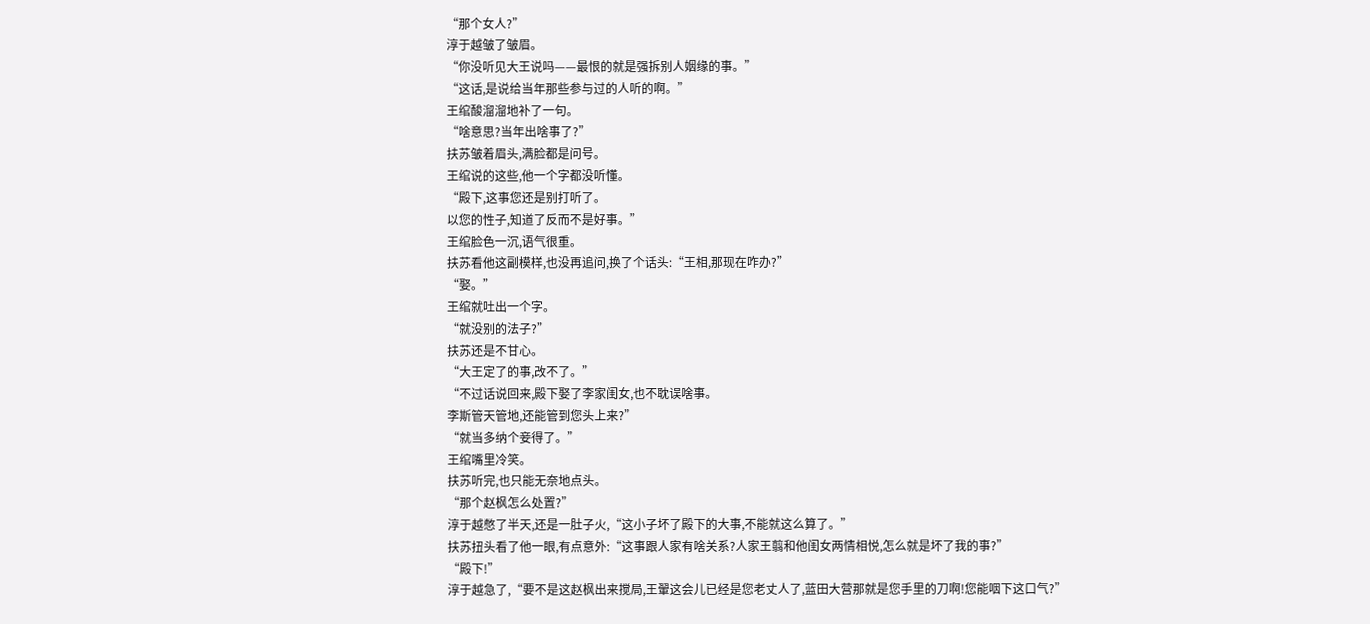“那个女人?”
淳于越皱了皱眉。
“你没听见大王说吗——最恨的就是强拆别人姻缘的事。”
“这话,是说给当年那些参与过的人听的啊。”
王绾酸溜溜地补了一句。
“啥意思?当年出啥事了?”
扶苏皱着眉头,满脸都是问号。
王绾说的这些,他一个字都没听懂。
“殿下,这事您还是别打听了。
以您的性子,知道了反而不是好事。”
王绾脸色一沉,语气很重。
扶苏看他这副模样,也没再追问,换了个话头:“王相,那现在咋办?”
“娶。”
王绾就吐出一个字。
“就没别的法子?”
扶苏还是不甘心。
“大王定了的事,改不了。”
“不过话说回来,殿下娶了李家闺女,也不耽误啥事。
李斯管天管地,还能管到您头上来?”
“就当多纳个妾得了。”
王绾嘴里冷笑。
扶苏听完,也只能无奈地点头。
“那个赵枫怎么处置?”
淳于越憋了半天,还是一肚子火,“这小子坏了殿下的大事,不能就这么算了。”
扶苏扭头看了他一眼,有点意外:“这事跟人家有啥关系?人家王翦和他闺女两情相悦,怎么就是坏了我的事?”
“殿下!”
淳于越急了,“要不是这赵枫出来搅局,王翬这会儿已经是您老丈人了,蓝田大营那就是您手里的刀啊!您能咽下这口气?”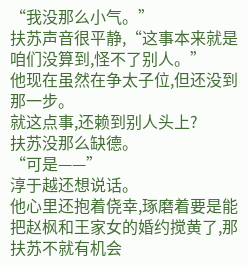“我没那么小气。”
扶苏声音很平静,“这事本来就是咱们没算到,怪不了别人。”
他现在虽然在争太子位,但还没到那一步。
就这点事,还赖到别人头上?
扶苏没那么缺德。
“可是——”
淳于越还想说话。
他心里还抱着侥幸,琢磨着要是能把赵枫和王家女的婚约搅黄了,那扶苏不就有机会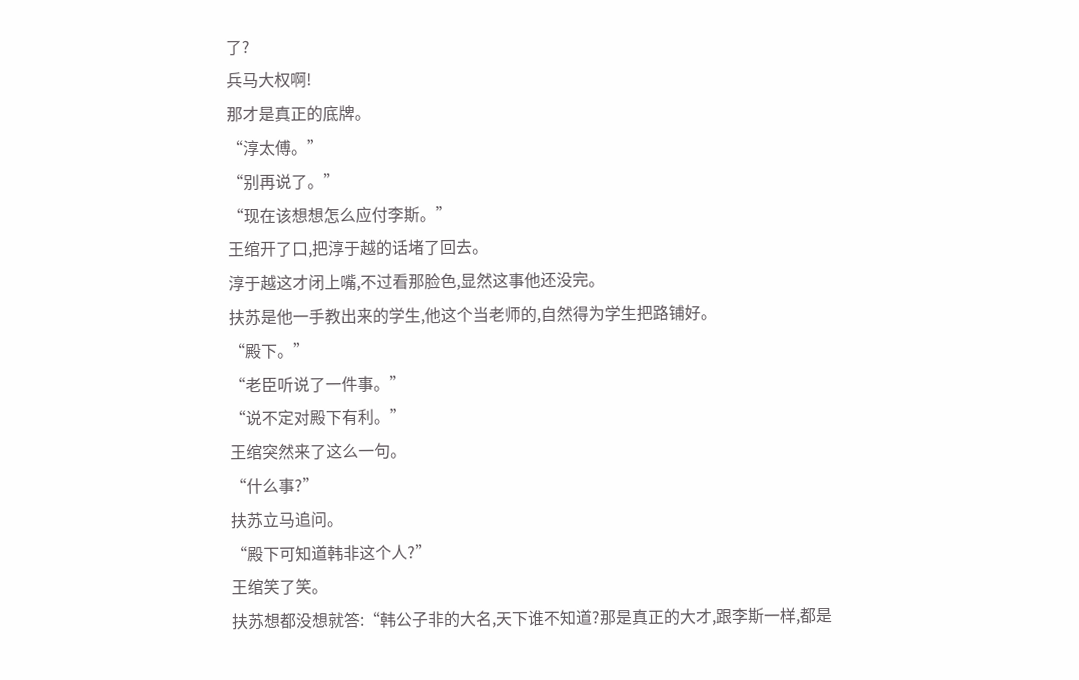了?
兵马大权啊!
那才是真正的底牌。
“淳太傅。”
“别再说了。”
“现在该想想怎么应付李斯。”
王绾开了口,把淳于越的话堵了回去。
淳于越这才闭上嘴,不过看那脸色,显然这事他还没完。
扶苏是他一手教出来的学生,他这个当老师的,自然得为学生把路铺好。
“殿下。”
“老臣听说了一件事。”
“说不定对殿下有利。”
王绾突然来了这么一句。
“什么事?”
扶苏立马追问。
“殿下可知道韩非这个人?”
王绾笑了笑。
扶苏想都没想就答:“韩公子非的大名,天下谁不知道?那是真正的大才,跟李斯一样,都是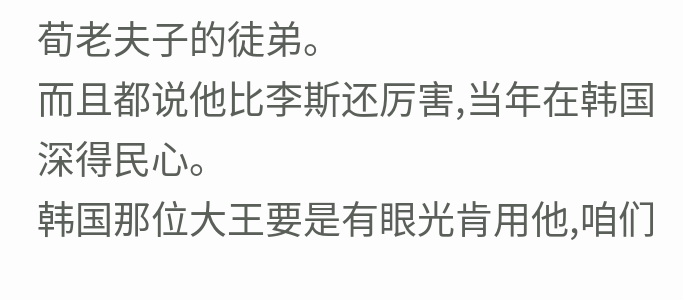荀老夫子的徒弟。
而且都说他比李斯还厉害,当年在韩国深得民心。
韩国那位大王要是有眼光肯用他,咱们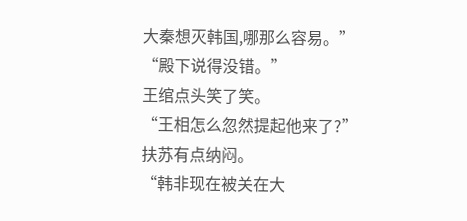大秦想灭韩国,哪那么容易。”
“殿下说得没错。”
王绾点头笑了笑。
“王相怎么忽然提起他来了?”
扶苏有点纳闷。
“韩非现在被关在大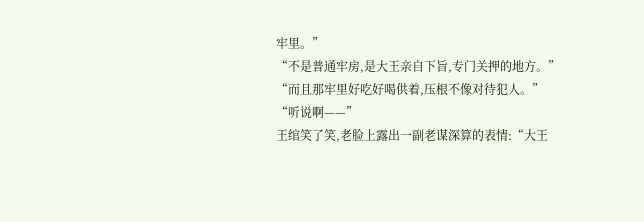牢里。”
“不是普通牢房,是大王亲自下旨,专门关押的地方。”
“而且那牢里好吃好喝供着,压根不像对待犯人。”
“听说啊——”
王绾笑了笑,老脸上露出一副老谋深算的表情:“大王